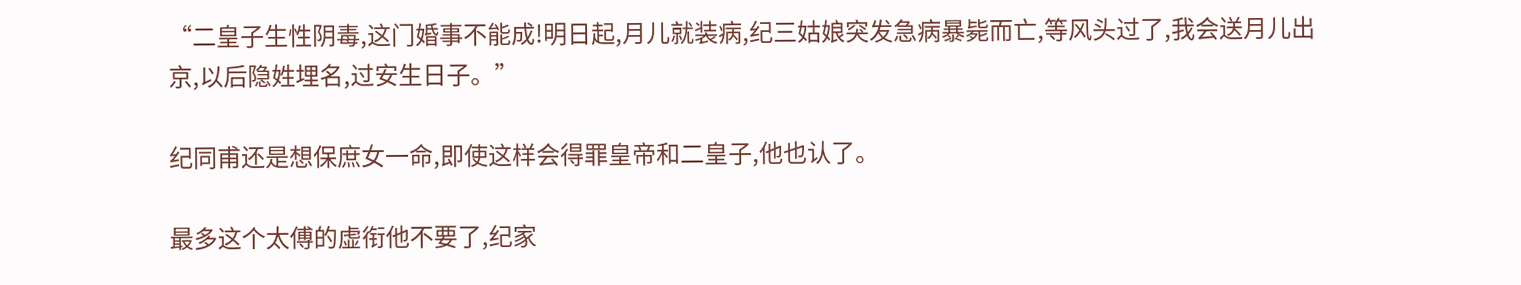“二皇子生性阴毒,这门婚事不能成!明日起,月儿就装病,纪三姑娘突发急病暴毙而亡,等风头过了,我会送月儿出京,以后隐姓埋名,过安生日子。”

纪同甫还是想保庶女一命,即使这样会得罪皇帝和二皇子,他也认了。

最多这个太傅的虚衔他不要了,纪家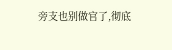旁支也别做官了,彻底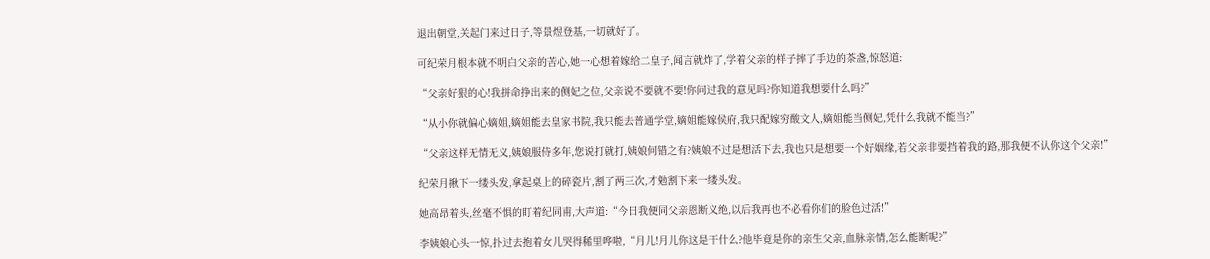退出朝堂,关起门来过日子,等景煜登基,一切就好了。

可纪荣月根本就不明白父亲的苦心,她一心想着嫁给二皇子,闻言就炸了,学着父亲的样子摔了手边的茶盏,惊怒道:

“父亲好狠的心!我拼命挣出来的侧妃之位,父亲说不要就不要!你问过我的意见吗?你知道我想要什么吗?”

“从小你就偏心嫡姐,嫡姐能去皇家书院,我只能去普通学堂,嫡姐能嫁侯府,我只配嫁穷酸文人,嫡姐能当侧妃,凭什么我就不能当?”

“父亲这样无情无义,姨娘服侍多年,您说打就打,姨娘何错之有?姨娘不过是想活下去,我也只是想要一个好姻缘,若父亲非要挡着我的路,那我便不认你这个父亲!”

纪荣月揪下一缕头发,拿起桌上的碎瓷片,割了两三次,才勉割下来一缕头发。

她高昂着头,丝毫不惧的盯着纪同甫,大声道:“今日我便同父亲恩断义绝,以后我再也不必看你们的脸色过活!”

李姨娘心头一惊,扑过去抱着女儿哭得稀里哗啦,“月儿!月儿你这是干什么?他毕竟是你的亲生父亲,血脉亲情,怎么能断呢?”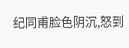纪同甫脸色阴沉,怒到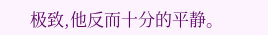极致,他反而十分的平静。